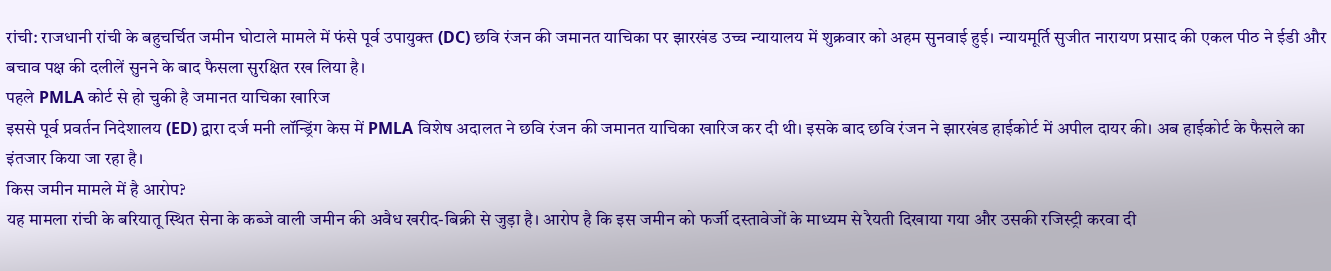रांची: राजधानी रांची के बहुचर्चित जमीन घोटाले मामले में फंसे पूर्व उपायुक्त (DC) छवि रंजन की जमानत याचिका पर झारखंड उच्च न्यायालय में शुक्रवार को अहम सुनवाई हुई। न्यायमूर्ति सुजीत नारायण प्रसाद की एकल पीठ ने ईडी और बचाव पक्ष की दलीलें सुनने के बाद फैसला सुरक्षित रख लिया है।
पहले PMLA कोर्ट से हो चुकी है जमानत याचिका खारिज
इससे पूर्व प्रवर्तन निदेशालय (ED) द्वारा दर्ज मनी लॉन्ड्रिंग केस में PMLA विशेष अदालत ने छवि रंजन की जमानत याचिका खारिज कर दी थी। इसके बाद छवि रंजन ने झारखंड हाईकोर्ट में अपील दायर की। अब हाईकोर्ट के फैसले का इंतजार किया जा रहा है।
किस जमीन मामले में है आरोप?
यह मामला रांची के बरियातू स्थित सेना के कब्जे वाली जमीन की अवैध खरीद-बिक्री से जुड़ा है। आरोप है कि इस जमीन को फर्जी दस्तावेजों के माध्यम से रैयती दिखाया गया और उसकी रजिस्ट्री करवा दी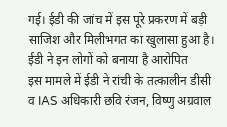गई। ईडी की जांच में इस पूरे प्रकरण में बड़ी साजिश और मिलीभगत का खुलासा हुआ है।
ईडी ने इन लोगों को बनाया है आरोपित
इस मामले में ईडी ने रांची के तत्कालीन डीसी व IAS अधिकारी छवि रंजन, विष्णु अग्रवाल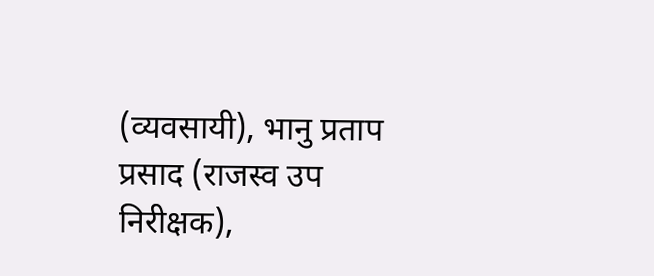(व्यवसायी), भानु प्रताप प्रसाद (राजस्व उप निरीक्षक),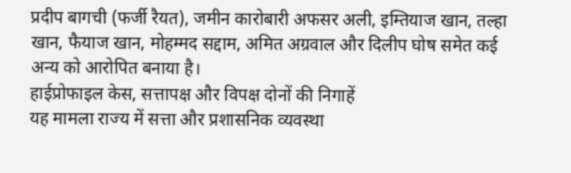प्रदीप बागची (फर्जी रैयत), जमीन कारोबारी अफसर अली, इम्तियाज खान, तल्हा खान, फैयाज खान, मोहम्मद सद्दाम, अमित अग्रवाल और दिलीप घोष समेत कई अन्य को आरोपित बनाया है।
हाईप्रोफाइल केस, सत्तापक्ष और विपक्ष दोनों की निगाहें
यह मामला राज्य में सत्ता और प्रशासनिक व्यवस्था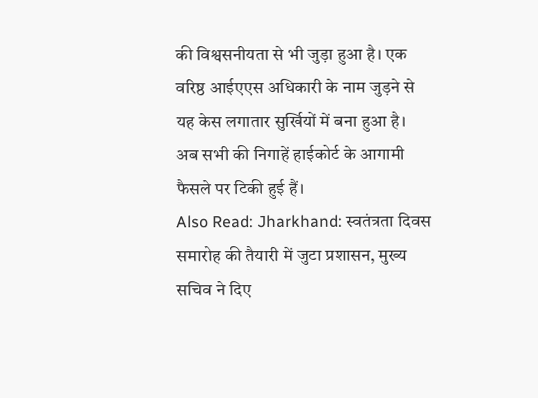की विश्वसनीयता से भी जुड़ा हुआ है। एक वरिष्ठ आईएएस अधिकारी के नाम जुड़ने से यह केस लगातार सुर्खियों में बना हुआ है। अब सभी की निगाहें हाईकोर्ट के आगामी फैसले पर टिकी हुई हैं।
Also Read: Jharkhand: स्वतंत्रता दिवस समारोह की तैयारी में जुटा प्रशासन, मुख्य सचिव ने दिए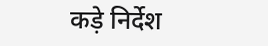कड़े निर्देश